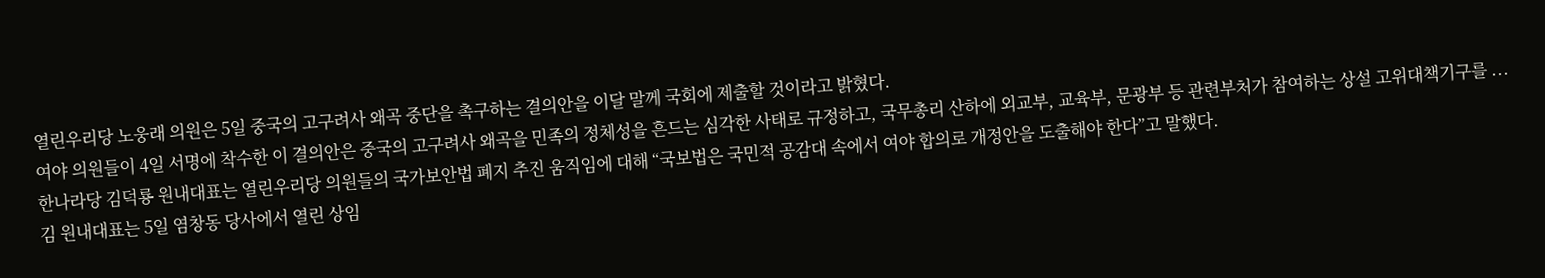열린우리당 노웅래 의원은 5일 중국의 고구려사 왜곡 중단을 촉구하는 결의안을 이달 말께 국회에 제출할 것이라고 밝혔다.
여야 의원들이 4일 서명에 착수한 이 결의안은 중국의 고구려사 왜곡을 민족의 정체성을 흔드는 심각한 사태로 규정하고, 국무총리 산하에 외교부, 교육부, 문광부 등 관련부처가 참여하는 상설 고위대책기구를 ...
한나라당 김덕룡 원내대표는 열린우리당 의원들의 국가보안법 폐지 추진 움직임에 대해 “국보법은 국민적 공감대 속에서 여야 합의로 개정안을 도출해야 한다”고 말했다.
김 원내대표는 5일 염창동 당사에서 열린 상임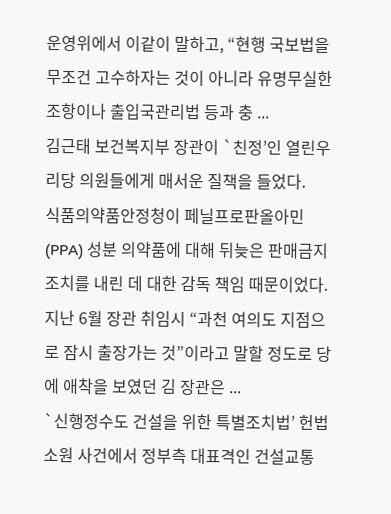운영위에서 이같이 말하고, “현행 국보법을 무조건 고수하자는 것이 아니라 유명무실한 조항이나 출입국관리법 등과 충 ...
김근태 보건복지부 장관이 `친정’인 열린우리당 의원들에게 매서운 질책을 들었다.
식품의약품안정청이 페닐프로판올아민(PPA) 성분 의약품에 대해 뒤늦은 판매금지 조치를 내린 데 대한 감독 책임 때문이었다.
지난 6월 장관 취임시 “과천 여의도 지점으로 잠시 출장가는 것”이라고 말할 정도로 당에 애착을 보였던 김 장관은 ...
`신행정수도 건설을 위한 특별조치법’ 헌법소원 사건에서 정부측 대표격인 건설교통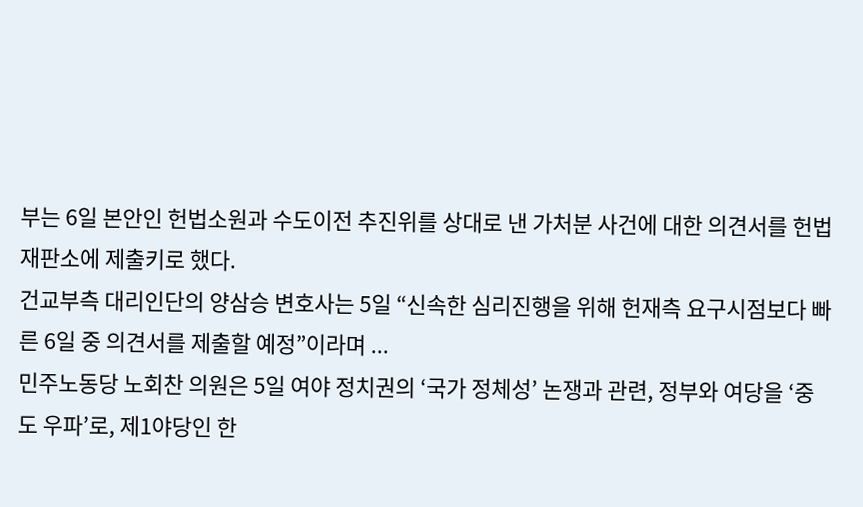부는 6일 본안인 헌법소원과 수도이전 추진위를 상대로 낸 가처분 사건에 대한 의견서를 헌법재판소에 제출키로 했다.
건교부측 대리인단의 양삼승 변호사는 5일 “신속한 심리진행을 위해 헌재측 요구시점보다 빠른 6일 중 의견서를 제출할 예정”이라며 ...
민주노동당 노회찬 의원은 5일 여야 정치권의 ‘국가 정체성’ 논쟁과 관련, 정부와 여당을 ‘중도 우파’로, 제1야당인 한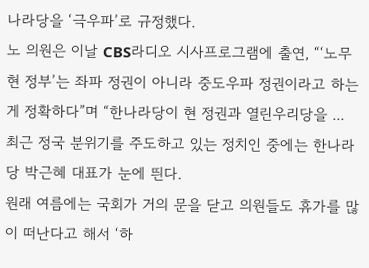나라당을 ‘극우파’로 규정했다.
노 의원은 이날 CBS라디오 시사프로그램에 출연, “‘노무현 정부’는 좌파 정권이 아니라 중도우파 정권이라고 하는 게 정확하다”며 “한나라당이 현 정권과 열린우리당을 ...
최근 정국 분위기를 주도하고 있는 정치인 중에는 한나라당 박근혜 대표가 눈에 띈다.
원래 여름에는 국회가 거의 문을 닫고 의원들도 휴가를 많이 떠난다고 해서 ‘하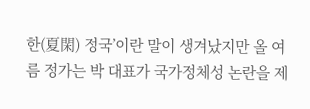한(夏閑) 정국’이란 말이 생겨났지만 올 여름 정가는 박 대표가 국가정체성 논란을 제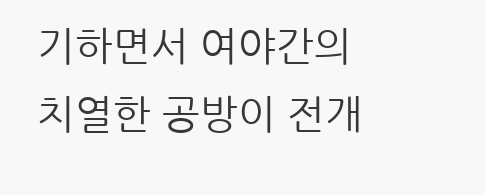기하면서 여야간의 치열한 공방이 전개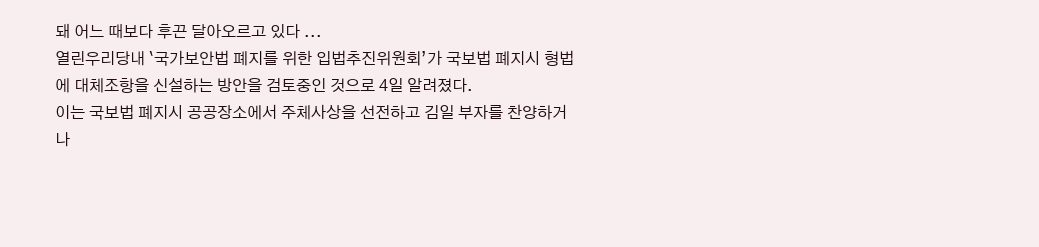돼 어느 때보다 후끈 달아오르고 있다 ...
열린우리당내 `국가보안법 폐지를 위한 입법추진위원회’가 국보법 폐지시 형법에 대체조항을 신설하는 방안을 검토중인 것으로 4일 알려졌다.
이는 국보법 폐지시 공공장소에서 주체사상을 선전하고 김일 부자를 찬양하거나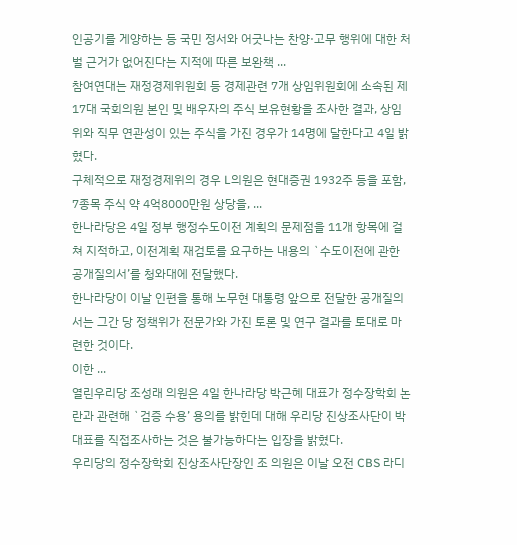인공기를 게양하는 등 국민 정서와 어긋나는 찬양·고무 행위에 대한 처벌 근거가 없어진다는 지적에 따른 보완책 ...
참여연대는 재정경제위원회 등 경제관련 7개 상임위원회에 소속된 제17대 국회의원 본인 및 배우자의 주식 보유현황을 조사한 결과, 상임위와 직무 연관성이 있는 주식을 가진 경우가 14명에 달한다고 4일 밝혔다.
구체적으로 재정경제위의 경우 L의원은 현대증권 1932주 등을 포함, 7종목 주식 약 4억8000만원 상당을, ...
한나라당은 4일 정부 행정수도이전 계획의 문제점을 11개 항목에 걸쳐 지적하고, 이전계획 재검토를 요구하는 내용의 `수도이전에 관한 공개질의서’를 청와대에 전달했다.
한나라당이 이날 인편을 통해 노무현 대통령 앞으로 전달한 공개질의서는 그간 당 정책위가 전문가와 가진 토론 및 연구 결과를 토대로 마련한 것이다.
이한 ...
열린우리당 조성래 의원은 4일 한나라당 박근혜 대표가 정수장학회 논란과 관련해 `검증 수용’ 용의를 밝힌데 대해 우리당 진상조사단이 박 대표를 직접조사하는 것은 불가능하다는 입장을 밝혔다.
우리당의 정수장학회 진상조사단장인 조 의원은 이날 오전 CBS 라디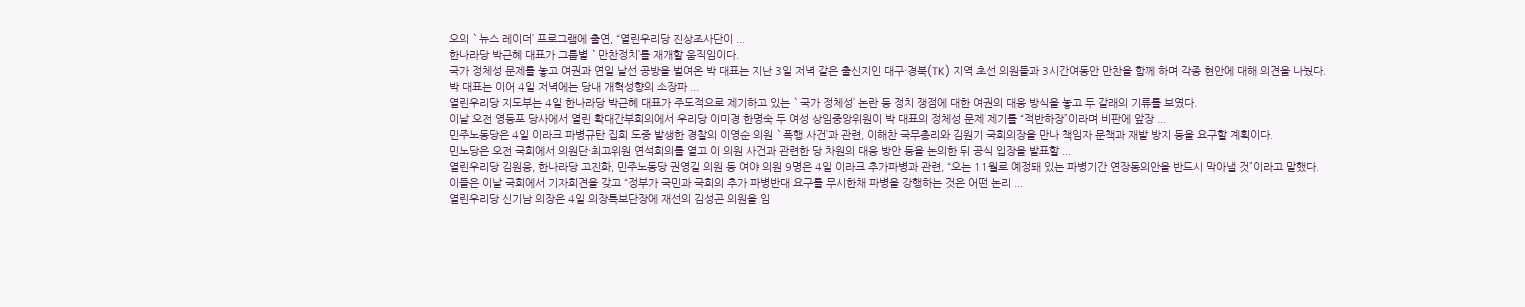오의 `뉴스 레이더’ 프로그램에 출연, “열린우리당 진상조사단이 ...
한나라당 박근혜 대표가 그룹별 `만찬정치’를 재개할 움직임이다.
국가 정체성 문제를 놓고 여권과 연일 날선 공방을 벌여온 박 대표는 지난 3일 저녁 같은 출신지인 대구·경북(TK) 지역 초선 의원들과 3시간여동안 만찬을 함께 하며 각종 현안에 대해 의견을 나눴다.
박 대표는 이어 4일 저녁에는 당내 개혁성향의 소장파 ...
열린우리당 지도부는 4일 한나라당 박근혜 대표가 주도적으로 제기하고 있는 `국가 정체성’ 논란 등 정치 쟁점에 대한 여권의 대응 방식을 놓고 두 갈래의 기류를 보였다.
이날 오전 영등포 당사에서 열린 확대간부회의에서 우리당 이미경 한명숙 두 여성 상임중앙위원이 박 대표의 정체성 문제 제기를 “적반하장”이라며 비판에 앞장 ...
민주노동당은 4일 이라크 파병규탄 집회 도중 발생한 경찰의 이영순 의원 `폭행 사건’과 관련, 이해찬 국무총리와 김원기 국회의장을 만나 책임자 문책과 재발 방지 등을 요구할 계획이다.
민노당은 오전 국회에서 의원단·최고위원 연석회의를 열고 이 의원 사건과 관련한 당 차원의 대응 방안 등을 논의한 뒤 공식 입장을 발표할 ...
열린우리당 김원웅, 한나라당 고진화, 민주노동당 권영길 의원 등 여야 의원 9명은 4일 이라크 추가파병과 관련, “오는 11월로 예정돼 있는 파병기간 연장동의안을 반드시 막아낼 것”이라고 말했다.
이들은 이날 국회에서 기자회견을 갖고 “정부가 국민과 국회의 추가 파병반대 요구를 무시한채 파병을 강행하는 것은 어떤 논리 ...
열린우리당 신기남 의장은 4일 의장특보단장에 재선의 김성곤 의원을 임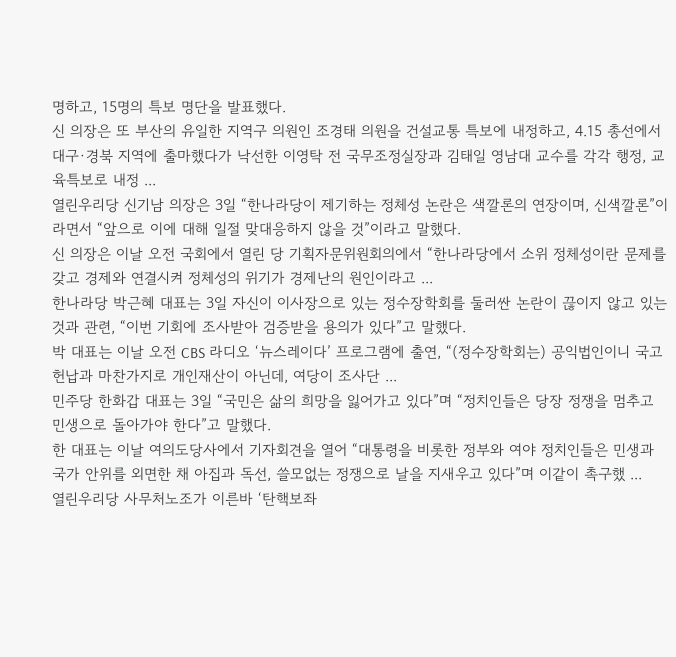명하고, 15명의 특보 명단을 발표했다.
신 의장은 또 부산의 유일한 지역구 의원인 조경태 의원을 건설교통 특보에 내정하고, 4.15 총선에서 대구·경북 지역에 출마했다가 낙선한 이영탁 전 국무조정실장과 김태일 영남대 교수를 각각 행정, 교육특보로 내정 ...
열린우리당 신기남 의장은 3일 “한나라당이 제기하는 정체성 논란은 색깔론의 연장이며, 신색깔론”이라면서 “앞으로 이에 대해 일절 맞대응하지 않을 것”이라고 말했다.
신 의장은 이날 오전 국회에서 열린 당 기획자문위원회의에서 “한나라당에서 소위 정체성이란 문제를 갖고 경제와 연결시켜 정체성의 위기가 경제난의 원인이라고 ...
한나라당 박근혜 대표는 3일 자신이 이사장으로 있는 정수장학회를 둘러싼 논란이 끊이지 않고 있는 것과 관련, “이번 기회에 조사받아 검증받을 용의가 있다”고 말했다.
박 대표는 이날 오전 CBS 라디오 ‘뉴스레이다’ 프로그램에 출연, “(정수장학회는) 공익법인이니 국고헌납과 마찬가지로 개인재산이 아닌데, 여당이 조사단 ...
민주당 한화갑 대표는 3일 “국민은 삶의 희망을 잃어가고 있다”며 “정치인들은 당장 정쟁을 멈추고 민생으로 돌아가야 한다”고 말했다.
한 대표는 이날 여의도당사에서 기자회견을 열어 “대통령을 비롯한 정부와 여야 정치인들은 민생과 국가 안위를 외면한 채 아집과 독선, 쓸모없는 정쟁으로 날을 지새우고 있다”며 이같이 촉구했 ...
열린우리당 사무처노조가 이른바 ‘탄핵보좌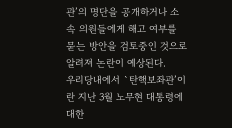관’의 명단을 공개하거나 소속 의원들에게 해고 여부를 묻는 방안을 검토중인 것으로 알려져 논란이 예상된다.
우리당내에서 `탄핵보좌관’이란 지난 3월 노무현 대통령에 대한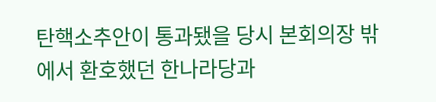탄핵소추안이 통과됐을 당시 본회의장 밖에서 환호했던 한나라당과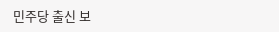민주당 출신 보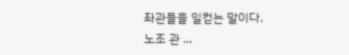좌관들을 일컫는 말이다.
노조 관 ...